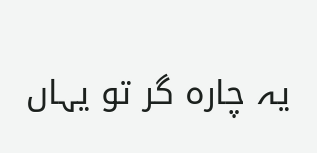یہ چارہ گر تو یہاں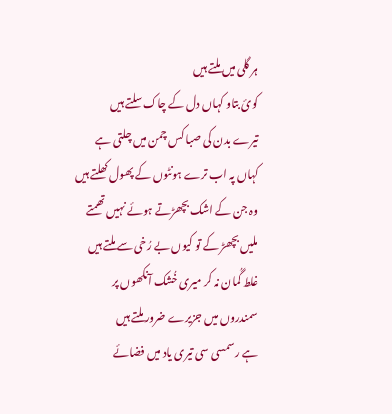ہر گلی میں ملتے ہیں
کوئ بتاو کہاں دل کے چاک سلتے ہیں
تیرے بدن کی صبا کس چمن میں چلتی ہے
کہاں پہ اب ترے ہونٹوں کے پھول کھلتے ہیں
وہ جن کے اشک بچھڑتے ہوئے نہیں تھمتے
ملیں بچھڑ کے تو کیوں بے رُخی سے ملتے ہیں
غلط گُمان نہ کر میری خُشک آنکھوں پر
سمندروں میں جزیرے ضرور ملتے ہیں
ہے رسمسی سی تیری یاد میں فضائے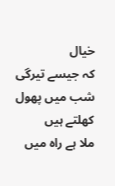خیال
کہ جیسے تیرگی شب میں پھول کھلتے ہیں
ملا ہے راہ میں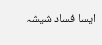ایسا فساد شیشہ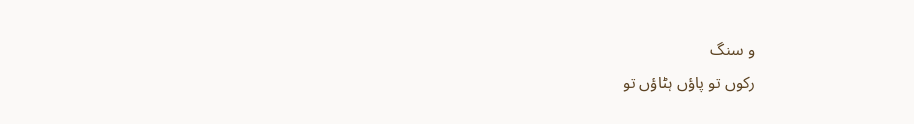و سنگ
رکوں تو پاؤں ہٹاؤں تو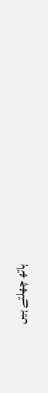ہاتھ چھلتے ہیں